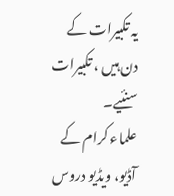یہ تکبیرات کے دن ہیں ، تکبیرات سنئیے۔
علماء کرام کے آڈیو، ویڈیو دروس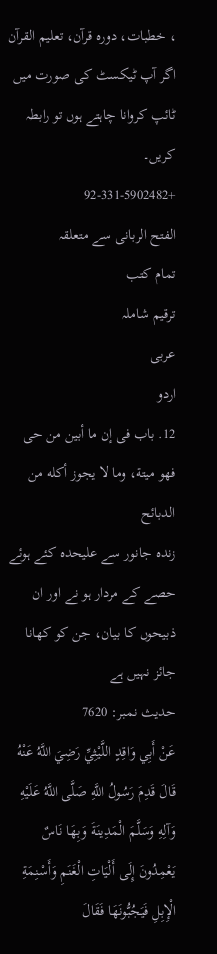، خطبات، دورہ قرآن، تعلیم القرآن اگر آپ ٹیکسٹ کی صورت میں ٹائپ کروانا چاہتے ہوں تو رابطہ کریں۔
+92-331-5902482
الفتح الربانی سے متعلقہ
تمام کتب
ترقیم شاملہ
عربی
اردو
12. باب فى إن ما أبين من حى فهو ميتة، وما لا يجوز أكله من الدبائح
زندہ جانور سے علیحدہ کئے ہوئے حصے کے مردار ہو نے اور ان ذبیحوں کا بیان، جن کو کھانا جائز نہیں ہے
حدیث نمبر: 7620
عَنْ أَبِي وَاقِدٍ اللَّيْثِيِّ رَضِيَ اللَّهُ عَنْهُ قَالَ قَدِمَ رَسُولُ اللَّهِ صَلَّى اللَّهُ عَلَيْهِ وَآلِهِ وَسَلَّمَ الْمَدِينَةَ وَبِهَا نَاسٌ يَعْمِدُونَ إِلَى أَلْيَاتِ الْغَنَمِ وَأَسْنِمَةِ الْإِبِلِ فَيَجُبُّونَهَا فَقَالَ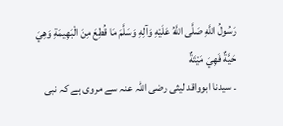رَسُولُ اللَّهِ صَلَّى اللَّهُ عَلَيْهِ وَآلِهِ وَسَلَّمَ مَا قُطِعَ مِنَ الْبَهِيمَةِ وَهِيَ حَيَّةٌ فَهِيَ مَيْتَةٌ
۔ سیدنا ابوواقد لیثی رضی اللہ عنہ سے مروی ہے کہ نبی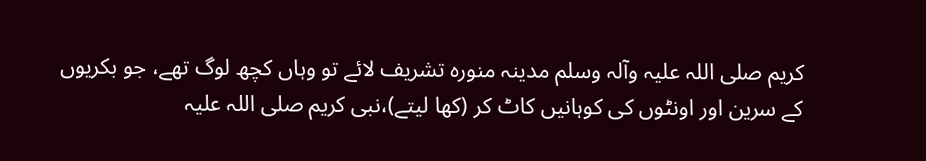کریم صلی اللہ علیہ وآلہ وسلم مدینہ منورہ تشریف لائے تو وہاں کچھ لوگ تھے، جو بکریوں کے سرین اور اونٹوں کی کوہانیں کاٹ کر (کھا لیتے)،نبی کریم صلی اللہ علیہ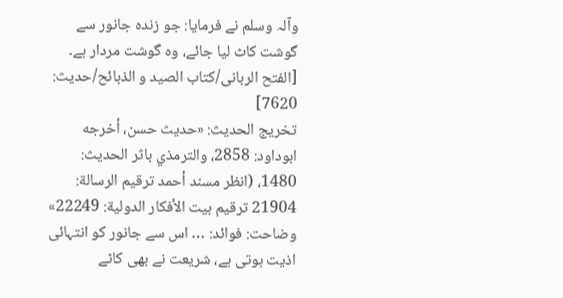وآلہ وسلم نے فرمایا: جو زندہ جانور سے گوشت کاٹ لیا جائے، وہ گوشت مردار ہے۔ [الفتح الربانی/كتاب الصيد و الذبائح/حدیث: 7620]
تخریج الحدیث: «حديث حسن، أخرجه ابوداود: 2858، والترمذي باثر الحديث: 1480، (انظر مسند أحمد ترقيم الرسالة: 21904 ترقیم بيت الأفكار الدولية: 22249»
وضاحت: فوائد: … اس سے جانور کو انتہائی اذیت ہوتی ہے، شریعت نے بھی کاٹے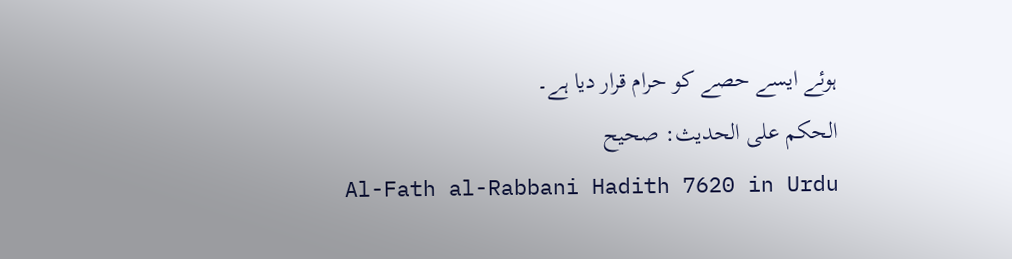ہوئے ایسے حصے کو حرام قرار دیا ہے۔
الحكم على الحديث: صحیح
Al-Fath al-Rabbani Hadith 7620 in Urdu